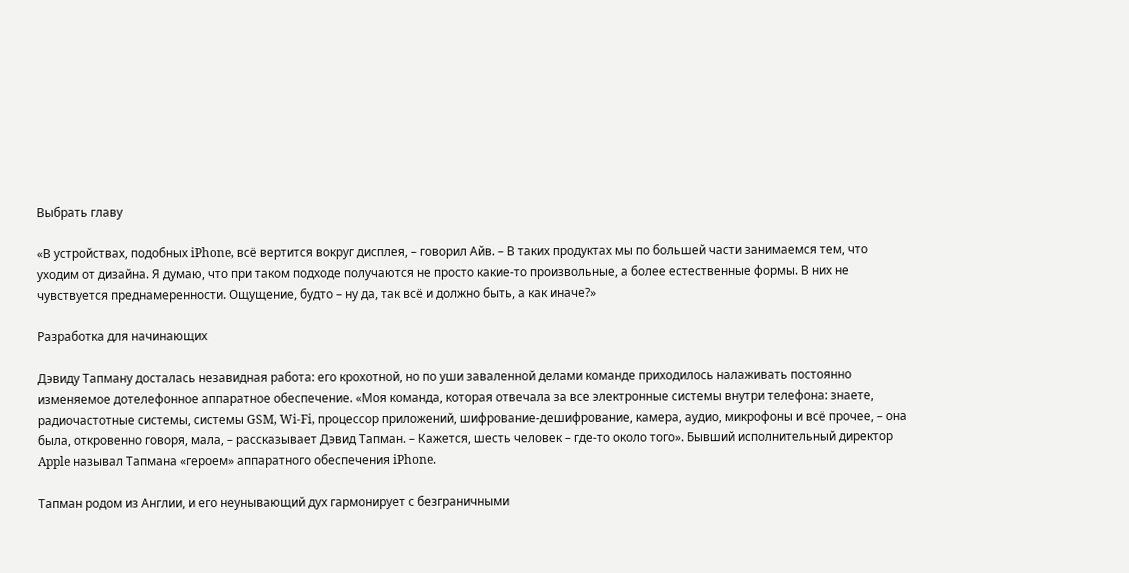Выбрать главу

«В устройствах, подобных iPhone, всё вертится вокруг дисплея, – говорил Айв. – В таких продуктах мы по большей части занимаемся тем, что уходим от дизайна. Я думаю, что при таком подходе получаются не просто какие-то произвольные, а более естественные формы. В них не чувствуется преднамеренности. Ощущение, будто – ну да, так всё и должно быть, а как иначе?»

Разработка для начинающих

Дэвиду Тапману досталась незавидная работа: его крохотной, но по уши заваленной делами команде приходилось налаживать постоянно изменяемое дотелефонное аппаратное обеспечение. «Моя команда, которая отвечала за все электронные системы внутри телефона: знаете, радиочастотные системы, системы GSM, Wi-Fi, процессор приложений, шифрование-дешифрование, камера, аудио, микрофоны и всё прочее, – она была, откровенно говоря, мала, – рассказывает Дэвид Тапман. – Кажется, шесть человек – где-то около того». Бывший исполнительный директор Apple называл Тапмана «героем» аппаратного обеспечения iPhone.

Тапман родом из Англии, и его неунывающий дух гармонирует с безграничными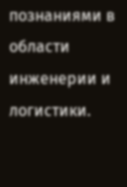познаниями в области инженерии и логистики.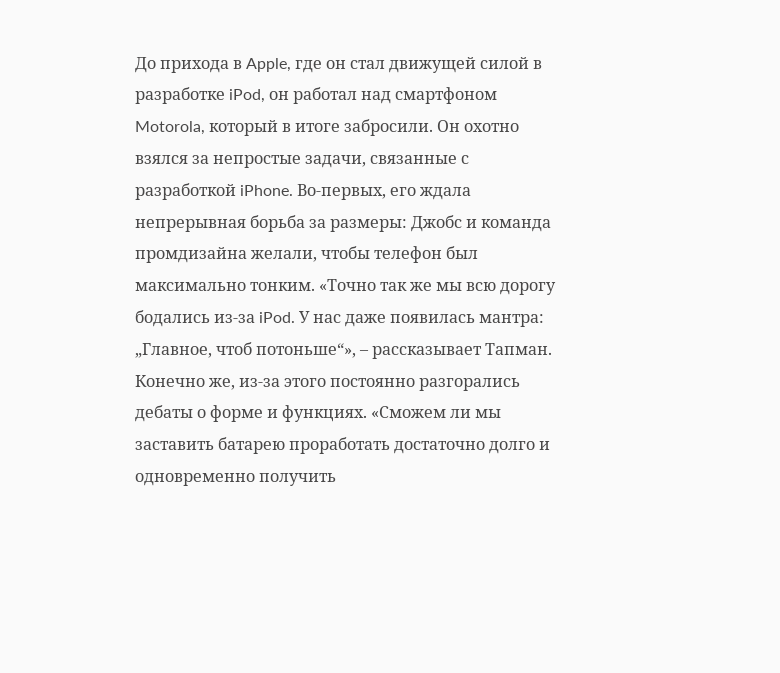До прихода в Apple, где он стал движущей силой в разработке iPod, он работал над смартфоном Motorola, который в итоге забросили. Он охотно взялся за непростые задачи, связанные с разработкой iPhone. Во-первых, его ждала непрерывная борьба за размеры: Джобс и команда промдизайна желали, чтобы телефон был максимально тонким. «Точно так же мы всю дорогу бодались из-за iPod. У нас даже появилась мантра: „Главное, чтоб потоньше“», – рассказывает Тапман. Конечно же, из-за этого постоянно разгорались дебаты о форме и функциях. «Сможем ли мы заставить батарею проработать достаточно долго и одновременно получить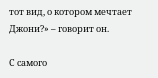тот вид, о котором мечтает Джони?» – говорит он.

С самого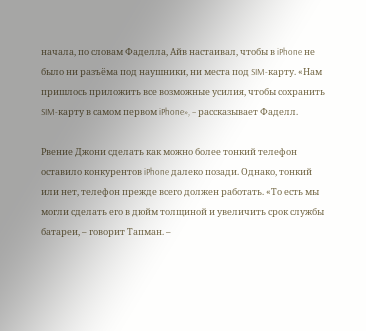начала, по словам Фаделла, Айв настаивал, чтобы в iPhone не было ни разъёма под наушники, ни места под SIM-карту. «Нам пришлось приложить все возможные усилия, чтобы сохранить SIM-карту в самом первом iPhone», – рассказывает Фаделл.

Рвение Джони сделать как можно более тонкий телефон оставило конкурентов iPhone далеко позади. Однако, тонкий или нет, телефон прежде всего должен работать. «То есть мы могли сделать его в дюйм толщиной и увеличить срок службы батареи, – говорит Тапман. –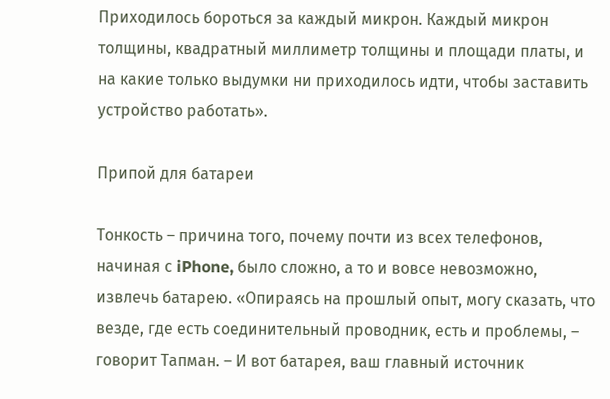Приходилось бороться за каждый микрон. Каждый микрон толщины, квадратный миллиметр толщины и площади платы, и на какие только выдумки ни приходилось идти, чтобы заставить устройство работать».

Припой для батареи

Тонкость – причина того, почему почти из всех телефонов, начиная с iPhone, было сложно, а то и вовсе невозможно, извлечь батарею. «Опираясь на прошлый опыт, могу сказать, что везде, где есть соединительный проводник, есть и проблемы, – говорит Тапман. – И вот батарея, ваш главный источник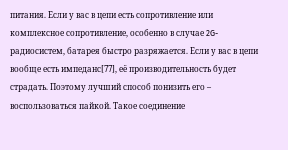питания. Если у вас в цепи есть сопротивление или комплексное сопротивление, особенно в случае 2G-радиосистем, батарея быстро разряжается. Если у вас в цепи вообще есть импеданс[77], её производительность будет страдать. Поэтому лучший способ понизить его – воспользоваться пайкой. Такое соединение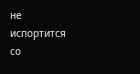не испортится со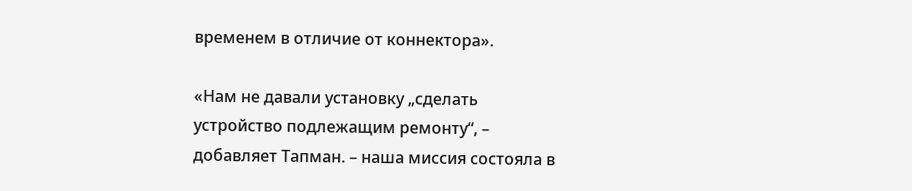временем в отличие от коннектора».

«Нам не давали установку „сделать устройство подлежащим ремонту“, – добавляет Тапман. – наша миссия состояла в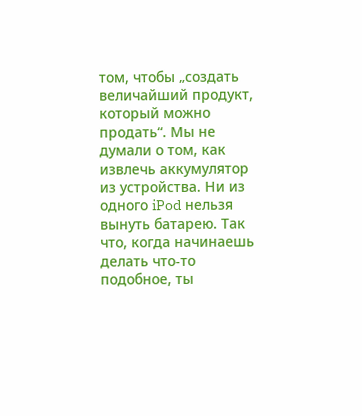том, чтобы „создать величайший продукт, который можно продать“. Мы не думали о том, как извлечь аккумулятор из устройства. Ни из одного iPod нельзя вынуть батарею. Так что, когда начинаешь делать что-то подобное, ты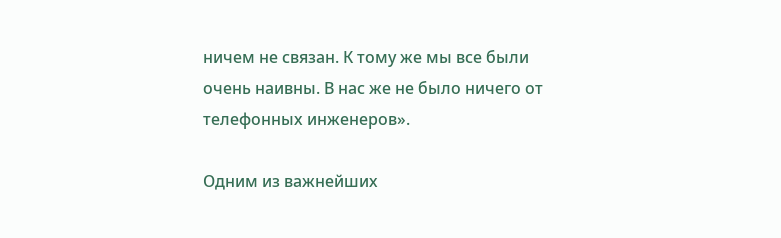ничем не связан. К тому же мы все были очень наивны. В нас же не было ничего от телефонных инженеров».

Одним из важнейших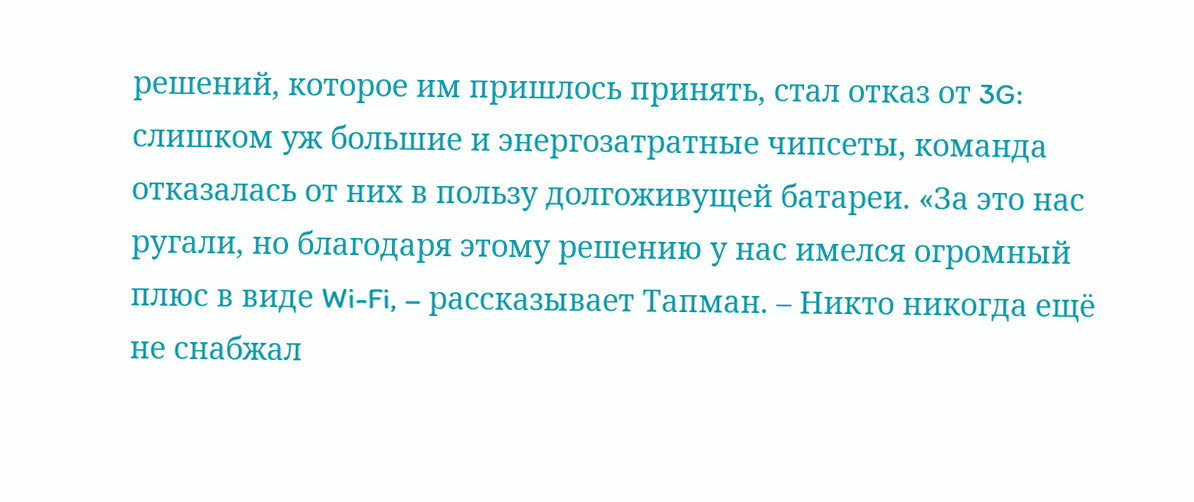решений, которое им пришлось принять, стал отказ от 3G: слишком уж большие и энергозатратные чипсеты, команда отказалась от них в пользу долгоживущей батареи. «За это нас ругали, но благодаря этому решению у нас имелся огромный плюс в виде Wi-Fi, – рассказывает Тапман. – Никто никогда ещё не снабжал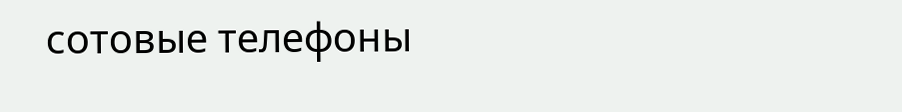сотовые телефоны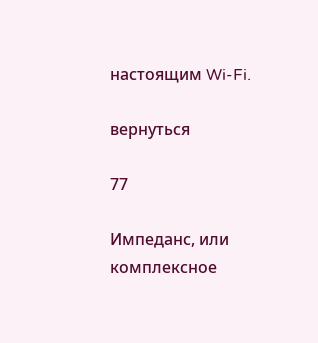настоящим Wi-Fi.

вернуться

77

Импеданс, или комплексное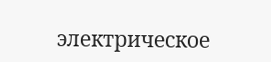электрическое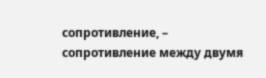сопротивление, – сопротивление между двумя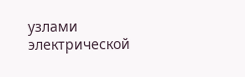узлами электрической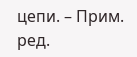цепи. – Прим. ред.